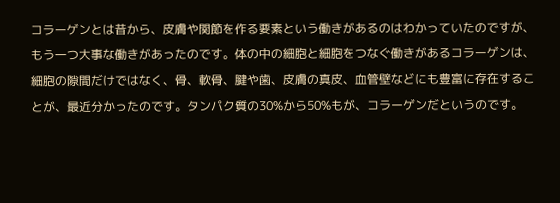コラーゲンとは昔から、皮膚や関節を作る要素という働きがあるのはわかっていたのですが、もう一つ大事な働きがあったのです。体の中の細胞と細胞をつなぐ働きがあるコラーゲンは、細胞の隙間だけではなく、骨、軟骨、腱や歯、皮膚の真皮、血管壁などにも豊富に存在することが、最近分かったのです。タンパク質の30%から50%もが、コラーゲンだというのです。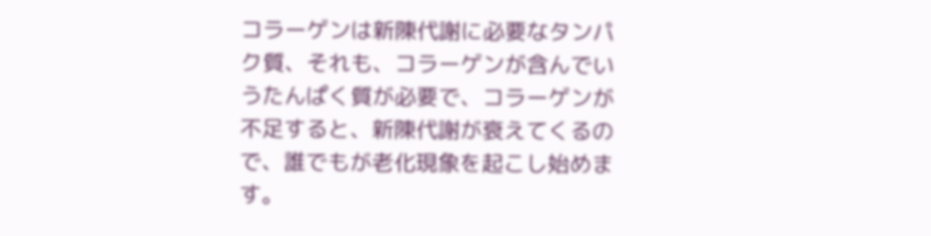コラーゲンは新陳代謝に必要なタンパク質、それも、コラーゲンが含んでいうたんぱく質が必要で、コラーゲンが不足すると、新陳代謝が衰えてくるので、誰でもが老化現象を起こし始めます。